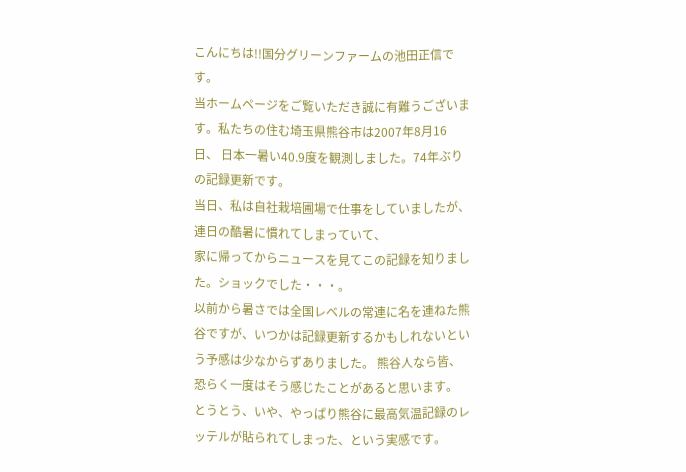こんにちは!!国分グリーンファームの池田正信です。
当ホームページをご覧いただき誠に有難うございます。私たちの住む埼玉県熊谷市は2007年8月16日、 日本一暑い40.9度を観測しました。74年ぶりの記録更新です。
当日、私は自社栽培圃場で仕事をしていましたが、連日の酷暑に慣れてしまっていて、
家に帰ってからニュースを見てこの記録を知りました。ショックでした・・・。
以前から暑さでは全国レベルの常連に名を連ねた熊谷ですが、いつかは記録更新するかもしれないという予感は少なからずありました。 熊谷人なら皆、恐らく一度はそう感じたことがあると思います。
とうとう、いや、やっぱり熊谷に最高気温記録のレッテルが貼られてしまった、という実感です。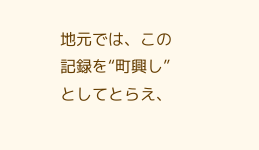地元では、この記録を“町興し”としてとらえ、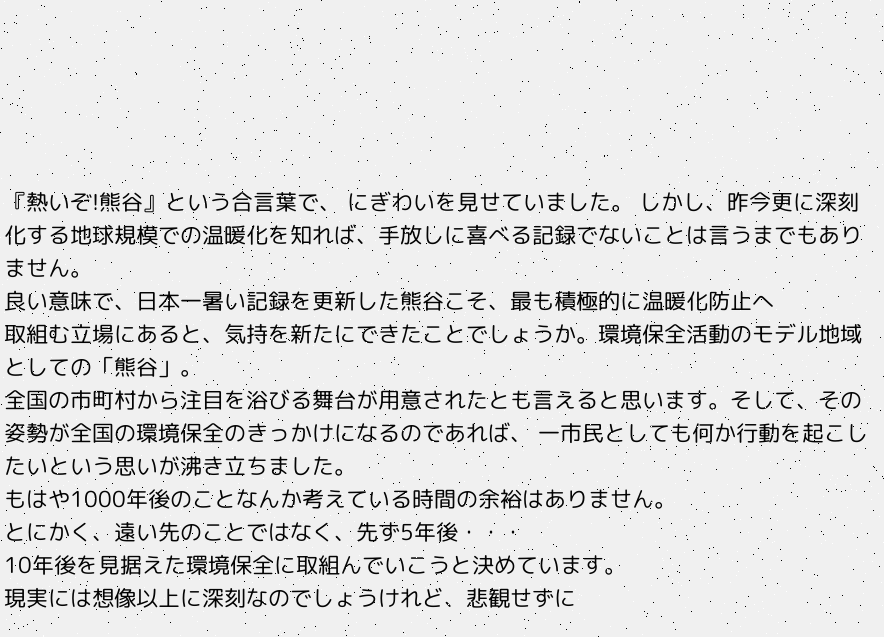『熱いぞ!熊谷』という合言葉で、 にぎわいを見せていました。 しかし、昨今更に深刻化する地球規模での温暖化を知れば、手放しに喜べる記録でないことは言うまでもありません。
良い意味で、日本一暑い記録を更新した熊谷こそ、最も積極的に温暖化防止へ
取組む立場にあると、気持を新たにできたことでしょうか。環境保全活動のモデル地域としての「熊谷」。
全国の市町村から注目を浴びる舞台が用意されたとも言えると思います。そして、その姿勢が全国の環境保全のきっかけになるのであれば、 一市民としても何か行動を起こしたいという思いが沸き立ちました。
もはや1000年後のことなんか考えている時間の余裕はありません。
とにかく、遠い先のことではなく、先ず5年後・・・
10年後を見据えた環境保全に取組んでいこうと決めています。
現実には想像以上に深刻なのでしょうけれど、悲観せずに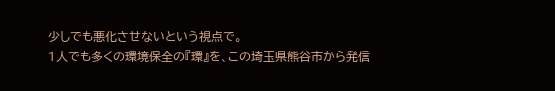少しでも悪化させないという視点で。
1人でも多くの環境保全の『環』を、この埼玉県熊谷市から発信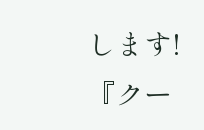します!
『クー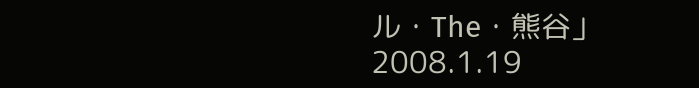ル・The・熊谷」
2008.1.19